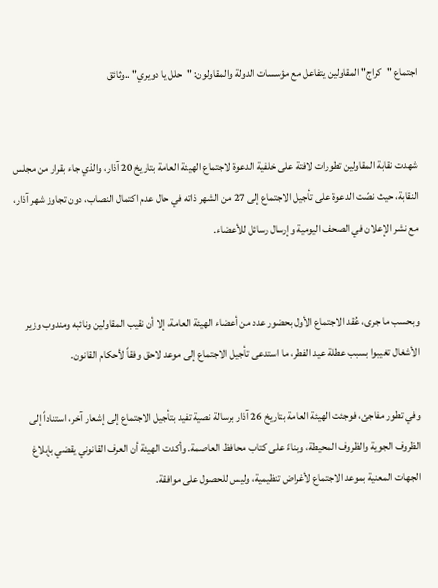اجتماع "كراج" المقاولين يتفاعل مع مؤسسات الدولة والمقاولون: "حلل يا دويري" ..وثائق


شهدت نقابة المقاولين تطورات لافتة على خلفية الدعوة لاجتماع الهيئة العامة بتاريخ 20 آذار، والذي جاء بقرار من مجلس النقابة، حيث نصّت الدعوة على تأجيل الاجتماع إلى 27 من الشهر ذاته في حال عدم اكتمال النصاب، دون تجاوز شهر آذار، مع نشر الإعلان في الصحف اليومية وإرسال رسائل للأعضاء.


وبحسب ما جرى، عُقد الاجتماع الأول بحضور عدد من أعضاء الهيئة العامة، إلا أن نقيب المقاولين ونائبه ومندوب وزير الأشغال تغيبوا بسبب عطلة عيد الفطر، ما استدعى تأجيل الاجتماع إلى موعد لاحق وفقاً لأحكام القانون.

وفي تطور مفاجئ، فوجئت الهيئة العامة بتاريخ 26 آذار برسالة نصية تفيد بتأجيل الاجتماع إلى إشعار آخر، استناداً إلى الظروف الجوية والظروف المحيطة، وبناءً على كتاب محافظ العاصمة. وأكدت الهيئة أن العرف القانوني يقضي بإبلاغ الجهات المعنية بموعد الاجتماع لأغراض تنظيمية، وليس للحصول على موافقة.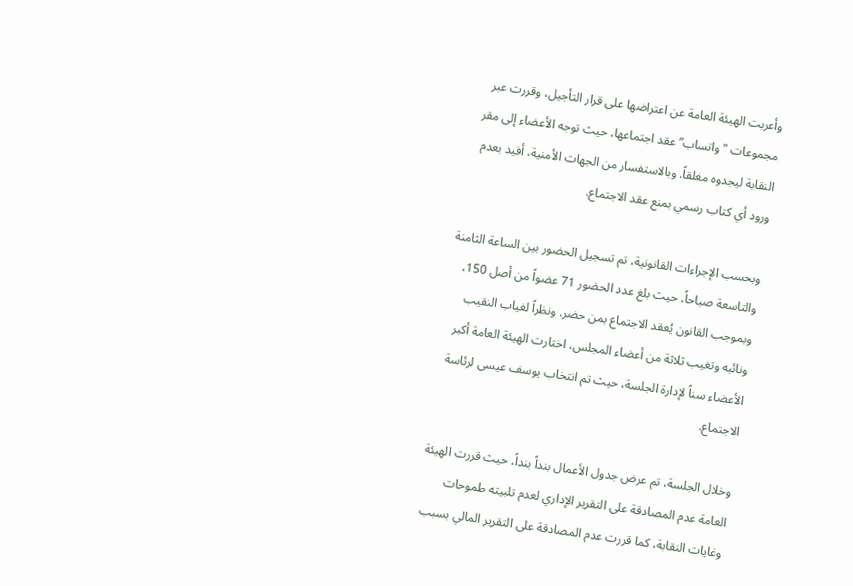وأعربت الهيئة العامة عن اعتراضها على قرار التأجيل، وقررت عبر مجموعات "واتساب” عقد اجتماعها، حيث توجه الأعضاء إلى مقر النقابة ليجدوه مغلقاً. وبالاستفسار من الجهات الأمنية، أفيد بعدم ورود أي كتاب رسمي بمنع عقد الاجتماع.

وبحسب الإجراءات القانونية، تم تسجيل الحضور بين الساعة الثامنة والتاسعة صباحاً، حيث بلغ عدد الحضور 71 عضواً من أصل 150، وبموجب القانون يُعقد الاجتماع بمن حضر. ونظراً لغياب النقيب ونائبه وتغيب ثلاثة من أعضاء المجلس، اختارت الهيئة العامة أكبر الأعضاء سناً لإدارة الجلسة، حيث تم انتخاب يوسف عيسى لرئاسة الاجتماع.

وخلال الجلسة، تم عرض جدول الأعمال بنداً بنداً، حيث قررت الهيئة العامة عدم المصادقة على التقرير الإداري لعدم تلبيته طموحات وغايات النقابة، كما قررت عدم المصادقة على التقرير المالي بسبب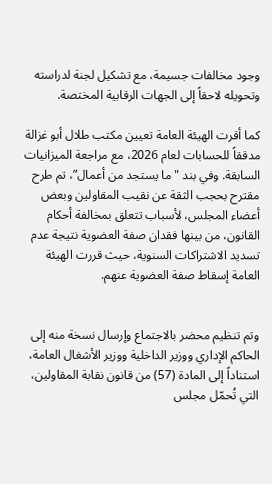وجود مخالفات جسيمة، مع تشكيل لجنة لدراسته وتحويله لاحقاً إلى الجهات الرقابية المختصة.

كما أقرت الهيئة العامة تعيين مكتب طلال أبو غزالة مدققاً للحسابات لعام 2026، مع مراجعة الميزانيات السابقة. وفي بند "ما يستجد من أعمال”، تم طرح مقترح بحجب الثقة عن نقيب المقاولين وبعض أعضاء المجلس، لأسباب تتعلق بمخالفة أحكام القانون، من بينها فقدان صفة العضوية نتيجة عدم تسديد الاشتراكات السنوية، حيث قررت الهيئة العامة إسقاط صفة العضوية عنهم.


وتم تنظيم محضر بالاجتماع وإرسال نسخة منه إلى الحاكم الإداري ووزير الداخلية ووزير الأشغال العامة، استناداً إلى المادة (57) من قانون نقابة المقاولين، التي تُحمّل مجلس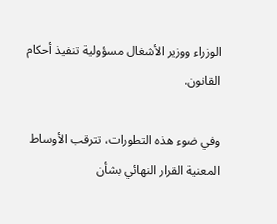الوزراء ووزير الأشغال مسؤولية تنفيذ أحكام القانون.

وفي ضوء هذه التطورات، تترقب الأوساط المعنية القرار النهائي بشأن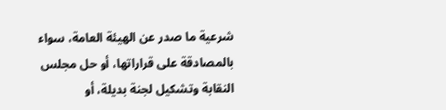شرعية ما صدر عن الهيئة العامة، سواء بالمصادقة على قراراتها، أو حل مجلس النقابة وتشكيل لجنة بديلة، أو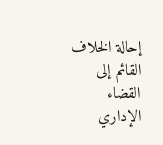إحالة الخلاف القائم إلى القضاء الإداري